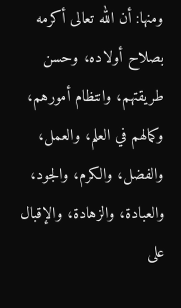ومنها: أن الله تعالى أكرمه بصلاح أولاده، وحسن طريقتهم، وانتظام أمورهم، وكمالهم في العلم، والعمل، والفضل، والكرم، والجود، والعبادة، والزهادة، والإقبال على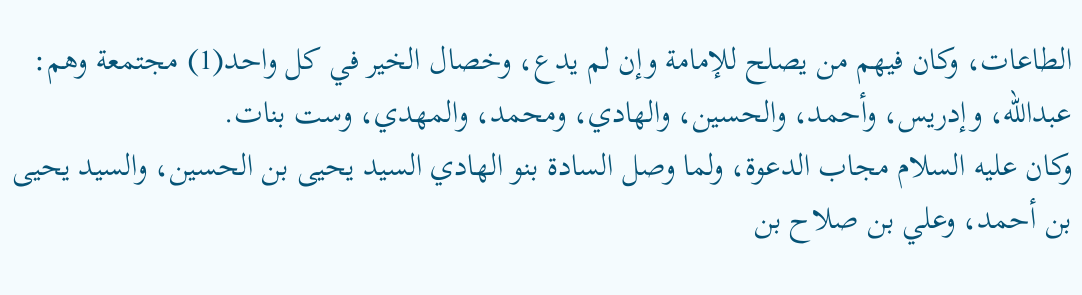الطاعات، وكان فيهم من يصلح للإمامة وإن لم يدع، وخصال الخير في كل واحد(1) مجتمعة وهم: عبدالله، وإدريس، وأحمد، والحسين، والهادي، ومحمد، والمهدي، وست بنات.
وكان عليه السلام مجاب الدعوة، ولما وصل السادة بنو الهادي السيد يحيى بن الحسين، والسيد يحيى بن أحمد، وعلي بن صلاح بن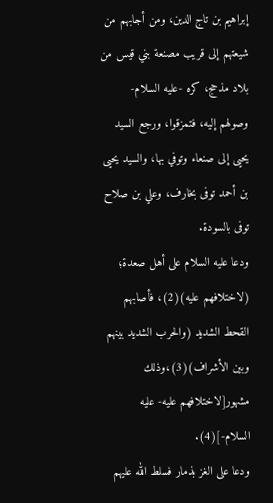إبراهيم بن تاج الدين، ومن أجابهم من شيعتهم إلى قريب مصنعة بني قيس من بلاد مذحج، كره -عليه السلام- وصولهم إليه، فتمزقوا، ورجع السيد يحيى إلى صنعاء وتوفي بها، والسيد يحيى بن أحمد توفى بخارف، وعلي بن صلاح توفى بالسودة.
ودعا عليه السلام على أهل صعدة؛ (لاختلافهم عليه)(2)، فأصابهم القحط الشديد (والحرب الشديد بينهم وبين الأشراف)(3)،وذلك مشهور[لاختلافهم عليه- عليه السلام-](4).
ودعا على الغز بذمار فسلط الله عليهم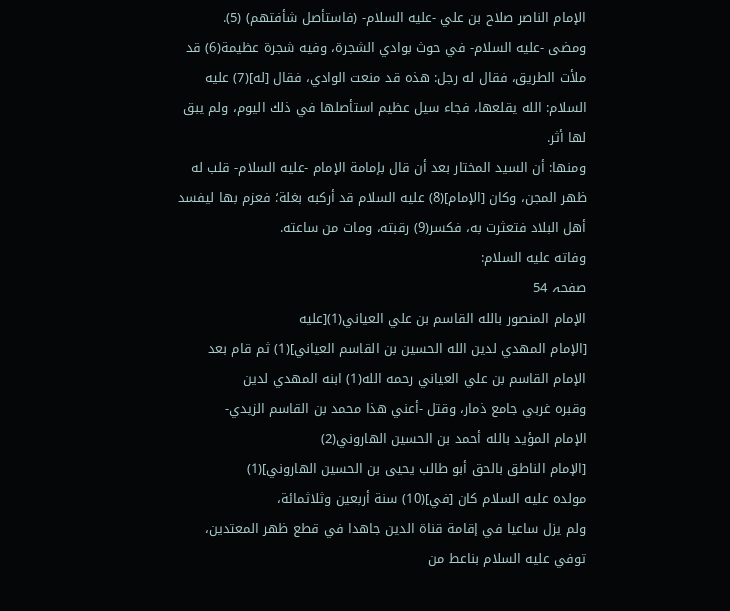الإمام الناصر صلاح بن علي -عليه السلام- (فاستأصل شأفتهم) (5).
ومضى -عليه السلام- في حوث بوادي الشجرة، وفيه شجرة عظيمة(6) قد ملأت الطريق، فقال له رجل: هذه قد منعت الوادي، فقال [له](7) عليه السلام: الله يقلعها، فجاء سيل عظيم استأصلها في ذلك اليوم، ولم يبق لها أثر.
ومنها: أن السيد المختار بعد أن قال بإمامة الإمام -عليه السلام- قلب له ظهر المجن، وكان [الإمام](8) عليه السلام قد أركبه بغلة؛ فعزم بها ليفسد أهل البلاد فتعثرت به، فكسر(9) رقبته، ومات من ساعته.
وفاته عليه السلام:
صفحہ 54
الإمام المنصور بالله القاسم بن علي العياني(1)[عليه
[الإمام المهدي لدين الله الحسين بن القاسم العياني](1) ثم قام بعد الإمام القاسم بن علي العياني رحمه الله(1) ابنه المهدي لدين
وقبره غربي جامع ذمار، وقتل -أعني هذا محمد بن القاسم الزيدي-
الإمام المؤيد بالله أحمد بن الحسين الهاروني(2)
[الإمام الناطق بالحق أبو طالب يحيى بن الحسين الهاروني](1)
مولده عليه السلام كان [في](10) سنة أربعين وثلاثمائة،
ولم يزل ساعيا في إقامة قناة الدين جاهدا في قطع ظهر المعتدين،
توفي عليه السلام بناعط من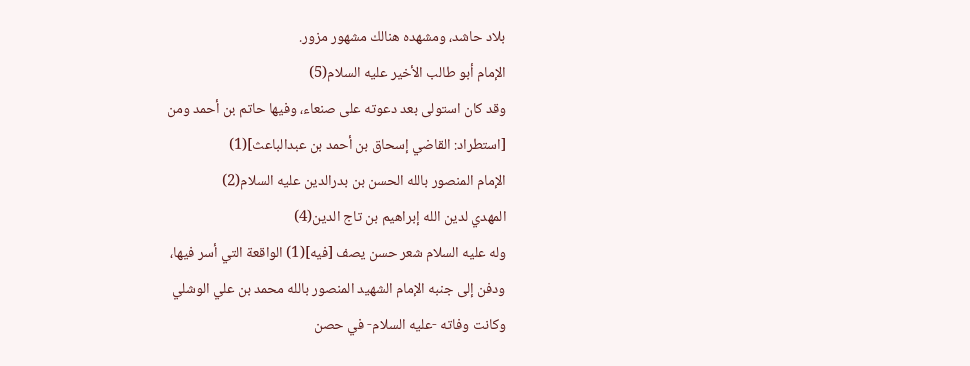بلاد حاشد، ومشهده هنالك مشهور مزور.
الإمام أبو طالب الأخير عليه السلام(5)
وقد كان استولى بعد دعوته على صنعاء، وفيها حاتم بن أحمد ومن
[استطراد: القاضي إسحاق بن أحمد بن عبدالباعث](1)
الإمام المنصور بالله الحسن بن بدرالدين عليه السلام(2)
المهدي لدين الله إبراهيم بن تاج الدين(4)
وله عليه السلام شعر حسن يصف [فيه](1) الواقعة التي أسر فيها،
ودفن إلى جنبه الإمام الشهيد المنصور بالله محمد بن علي الوشلي
وكانت وفاته -عليه السلام- في حصن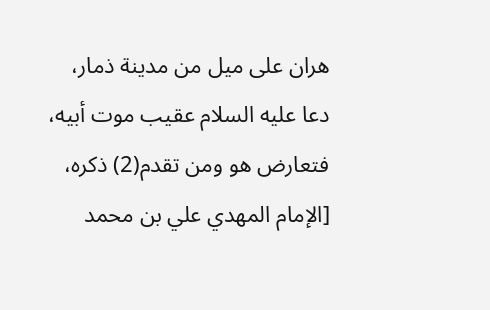هران على ميل من مدينة ذمار،
دعا عليه السلام عقيب موت أبيه، فتعارض هو ومن تقدم(2) ذكره،
[الإمام المهدي علي بن محمد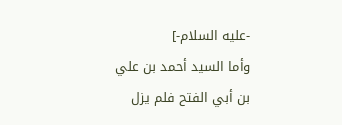-عليه السلام-]
وأما السيد أحمد بن علي بن أبي الفتح فلم يزل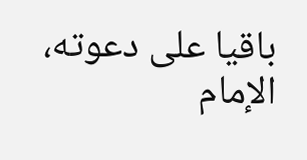باقيا على دعوته،
الإمام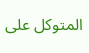المتوكل على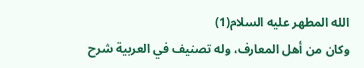الله المطهر عليه السلام(1)
وكان من أهل المعارف، وله تصنيف في العربية شرح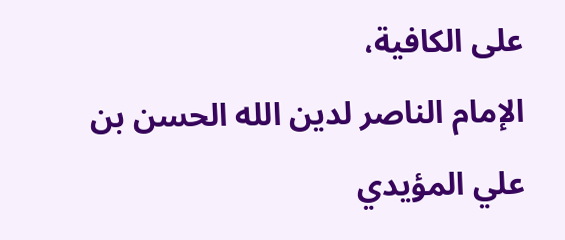على الكافية،
الإمام الناصر لدين الله الحسن بن علي المؤيدي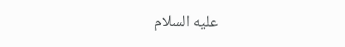عليه السلام